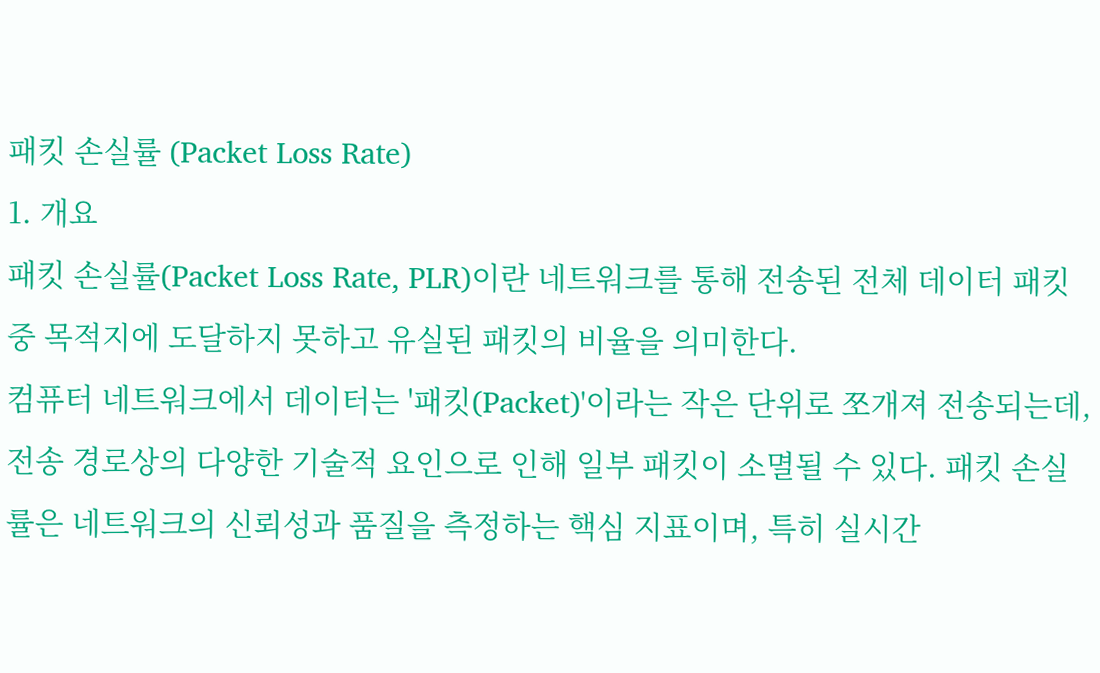패킷 손실률 (Packet Loss Rate)
1. 개요
패킷 손실률(Packet Loss Rate, PLR)이란 네트워크를 통해 전송된 전체 데이터 패킷 중 목적지에 도달하지 못하고 유실된 패킷의 비율을 의미한다.
컴퓨터 네트워크에서 데이터는 '패킷(Packet)'이라는 작은 단위로 쪼개져 전송되는데, 전송 경로상의 다양한 기술적 요인으로 인해 일부 패킷이 소멸될 수 있다. 패킷 손실률은 네트워크의 신뢰성과 품질을 측정하는 핵심 지표이며, 특히 실시간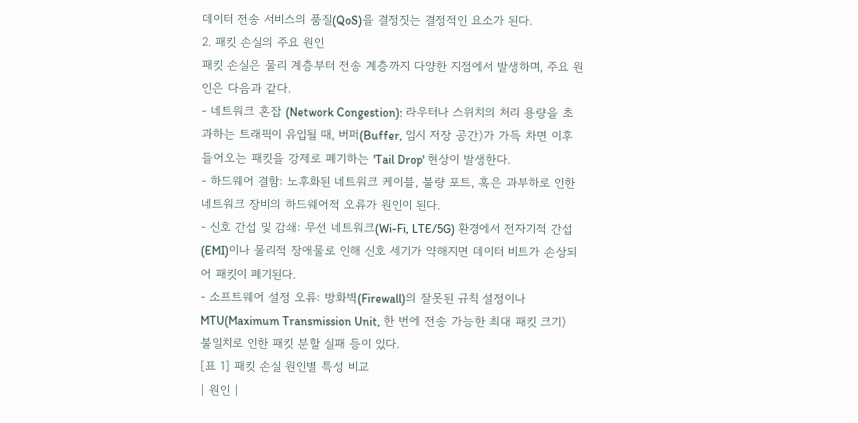데이터 전송 서비스의 품질(QoS)을 결정짓는 결정적인 요소가 된다.
2. 패킷 손실의 주요 원인
패킷 손실은 물리 계층부터 전송 계층까지 다양한 지점에서 발생하며, 주요 원인은 다음과 같다.
- 네트워크 혼잡 (Network Congestion): 라우터나 스위치의 처리 용량을 초과하는 트래픽이 유입될 때, 버퍼(Buffer, 임시 저장 공간)가 가득 차면 이후 들어오는 패킷을 강제로 폐기하는 'Tail Drop' 현상이 발생한다.
- 하드웨어 결함: 노후화된 네트워크 케이블, 불량 포트, 혹은 과부하로 인한 네트워크 장비의 하드웨어적 오류가 원인이 된다.
- 신호 간섭 및 감쇄: 무선 네트워크(Wi-Fi, LTE/5G) 환경에서 전자기적 간섭(EMI)이나 물리적 장애물로 인해 신호 세기가 약해지면 데이터 비트가 손상되어 패킷이 폐기된다.
- 소프트웨어 설정 오류: 방화벽(Firewall)의 잘못된 규칙 설정이나 MTU(Maximum Transmission Unit, 한 번에 전송 가능한 최대 패킷 크기) 불일치로 인한 패킷 분할 실패 등이 있다.
[표 1] 패킷 손실 원인별 특성 비교
| 원인 |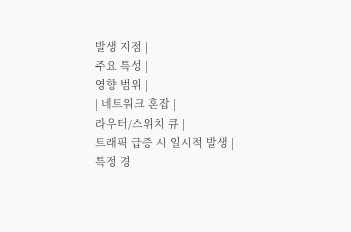발생 지점 |
주요 특성 |
영향 범위 |
| 네트워크 혼잡 |
라우터/스위치 큐 |
트래픽 급증 시 일시적 발생 |
특정 경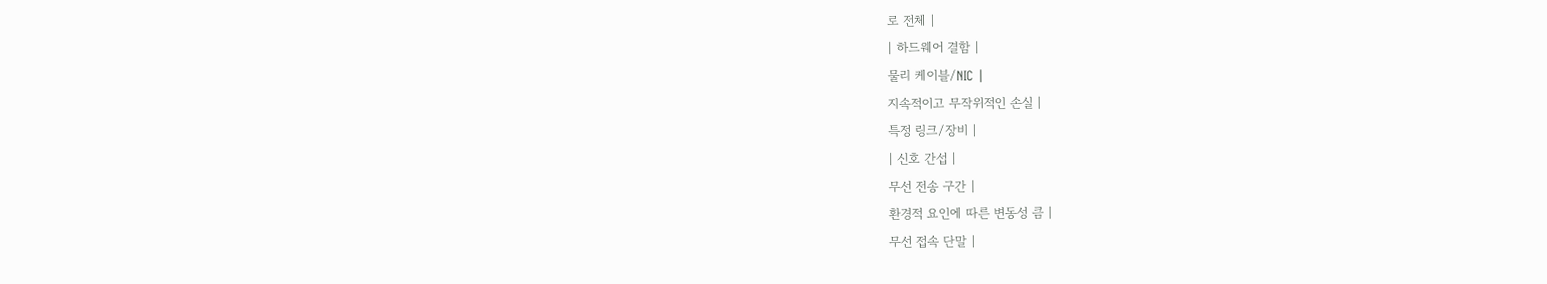로 전체 |
| 하드웨어 결함 |
물리 케이블/NIC |
지속적이고 무작위적인 손실 |
특정 링크/장비 |
| 신호 간섭 |
무선 전송 구간 |
환경적 요인에 따른 변동성 큼 |
무선 접속 단말 |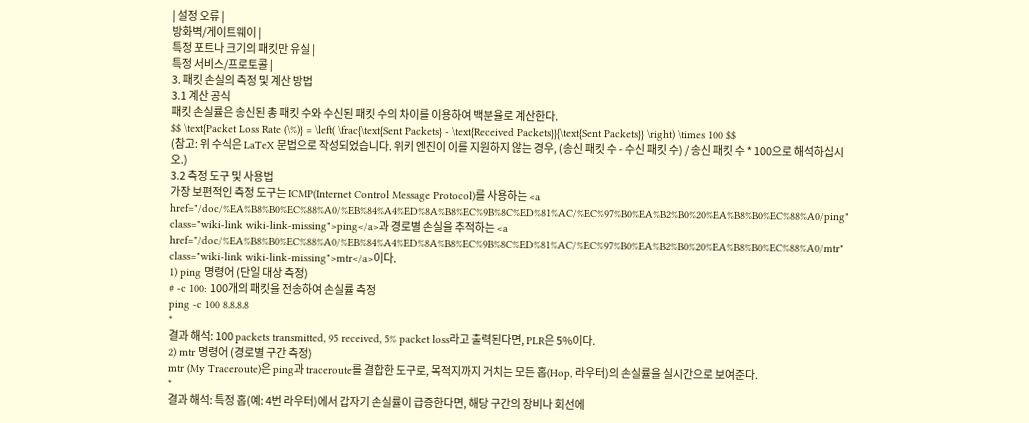| 설정 오류 |
방화벽/게이트웨이 |
특정 포트나 크기의 패킷만 유실 |
특정 서비스/프로토콜 |
3. 패킷 손실의 측정 및 계산 방법
3.1 계산 공식
패킷 손실률은 송신된 총 패킷 수와 수신된 패킷 수의 차이를 이용하여 백분율로 계산한다.
$$ \text{Packet Loss Rate (\%)} = \left( \frac{\text{Sent Packets} - \text{Received Packets}}{\text{Sent Packets}} \right) \times 100 $$
(참고: 위 수식은 LaTeX 문법으로 작성되었습니다. 위키 엔진이 이를 지원하지 않는 경우, (송신 패킷 수 - 수신 패킷 수) / 송신 패킷 수 * 100으로 해석하십시오.)
3.2 측정 도구 및 사용법
가장 보편적인 측정 도구는 ICMP(Internet Control Message Protocol)를 사용하는 <a href="/doc/%EA%B8%B0%EC%88%A0/%EB%84%A4%ED%8A%B8%EC%9B%8C%ED%81%AC/%EC%97%B0%EA%B2%B0%20%EA%B8%B0%EC%88%A0/ping" class="wiki-link wiki-link-missing">ping</a>과 경로별 손실을 추적하는 <a href="/doc/%EA%B8%B0%EC%88%A0/%EB%84%A4%ED%8A%B8%EC%9B%8C%ED%81%AC/%EC%97%B0%EA%B2%B0%20%EA%B8%B0%EC%88%A0/mtr" class="wiki-link wiki-link-missing">mtr</a>이다.
1) ping 명령어 (단일 대상 측정)
# -c 100: 100개의 패킷을 전송하여 손실률 측정
ping -c 100 8.8.8.8
*
결과 해석: 100 packets transmitted, 95 received, 5% packet loss라고 출력된다면, PLR은 5%이다.
2) mtr 명령어 (경로별 구간 측정)
mtr (My Traceroute)은 ping과 traceroute를 결합한 도구로, 목적지까지 거치는 모든 홉(Hop, 라우터)의 손실률을 실시간으로 보여준다.
*
결과 해석: 특정 홉(예: 4번 라우터)에서 갑자기 손실률이 급증한다면, 해당 구간의 장비나 회선에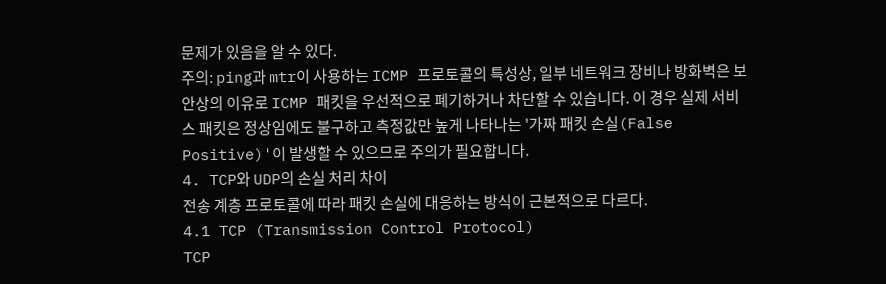문제가 있음을 알 수 있다.
주의: ping과 mtr이 사용하는 ICMP 프로토콜의 특성상, 일부 네트워크 장비나 방화벽은 보안상의 이유로 ICMP 패킷을 우선적으로 폐기하거나 차단할 수 있습니다. 이 경우 실제 서비스 패킷은 정상임에도 불구하고 측정값만 높게 나타나는 '가짜 패킷 손실(False Positive)'이 발생할 수 있으므로 주의가 필요합니다.
4. TCP와 UDP의 손실 처리 차이
전송 계층 프로토콜에 따라 패킷 손실에 대응하는 방식이 근본적으로 다르다.
4.1 TCP (Transmission Control Protocol)
TCP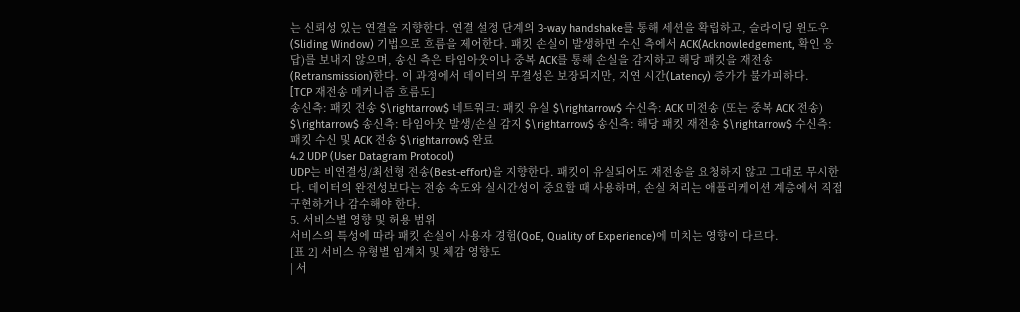는 신뢰성 있는 연결을 지향한다. 연결 설정 단계의 3-way handshake를 통해 세션을 확립하고, 슬라이딩 윈도우(Sliding Window) 기법으로 흐름을 제어한다. 패킷 손실이 발생하면 수신 측에서 ACK(Acknowledgement, 확인 응답)를 보내지 않으며, 송신 측은 타임아웃이나 중복 ACK를 통해 손실을 감지하고 해당 패킷을 재전송(Retransmission)한다. 이 과정에서 데이터의 무결성은 보장되지만, 지연 시간(Latency) 증가가 불가피하다.
[TCP 재전송 메커니즘 흐름도]
송신측: 패킷 전송 $\rightarrow$ 네트워크: 패킷 유실 $\rightarrow$ 수신측: ACK 미전송 (또는 중복 ACK 전송) $\rightarrow$ 송신측: 타임아웃 발생/손실 감지 $\rightarrow$ 송신측: 해당 패킷 재전송 $\rightarrow$ 수신측: 패킷 수신 및 ACK 전송 $\rightarrow$ 완료
4.2 UDP (User Datagram Protocol)
UDP는 비연결성/최선형 전송(Best-effort)을 지향한다. 패킷이 유실되어도 재전송을 요청하지 않고 그대로 무시한다. 데이터의 완전성보다는 전송 속도와 실시간성이 중요할 때 사용하며, 손실 처리는 애플리케이션 계층에서 직접 구현하거나 감수해야 한다.
5. 서비스별 영향 및 허용 범위
서비스의 특성에 따라 패킷 손실이 사용자 경험(QoE, Quality of Experience)에 미치는 영향이 다르다.
[표 2] 서비스 유형별 임계치 및 체감 영향도
| 서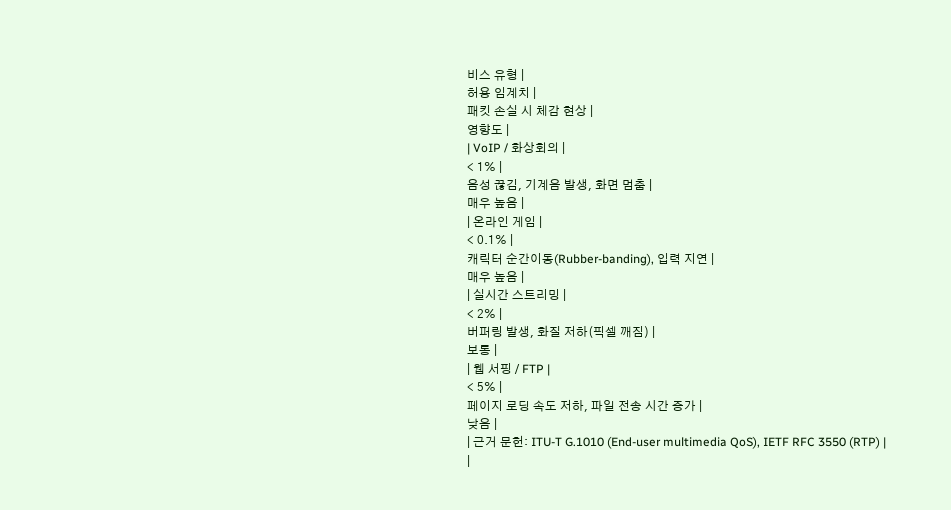비스 유형 |
허용 임계치 |
패킷 손실 시 체감 현상 |
영향도 |
| VoIP / 화상회의 |
< 1% |
음성 끊김, 기계음 발생, 화면 멈춤 |
매우 높음 |
| 온라인 게임 |
< 0.1% |
캐릭터 순간이동(Rubber-banding), 입력 지연 |
매우 높음 |
| 실시간 스트리밍 |
< 2% |
버퍼링 발생, 화질 저하(픽셀 깨짐) |
보통 |
| 웹 서핑 / FTP |
< 5% |
페이지 로딩 속도 저하, 파일 전송 시간 증가 |
낮음 |
| 근거 문헌: ITU-T G.1010 (End-user multimedia QoS), IETF RFC 3550 (RTP) |
|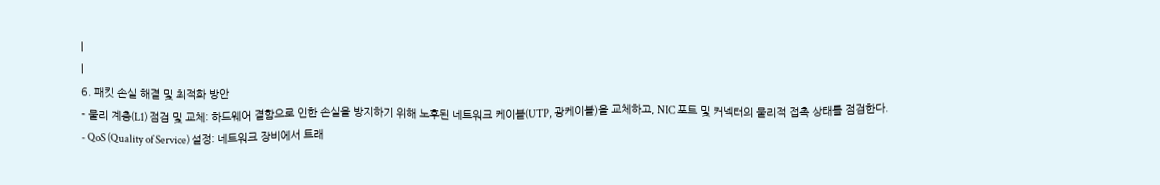|
|
6. 패킷 손실 해결 및 최적화 방안
- 물리 계층(L1) 점검 및 교체: 하드웨어 결함으로 인한 손실을 방지하기 위해 노후된 네트워크 케이블(UTP, 광케이블)을 교체하고, NIC 포트 및 커넥터의 물리적 접촉 상태를 점검한다.
- QoS (Quality of Service) 설정: 네트워크 장비에서 트래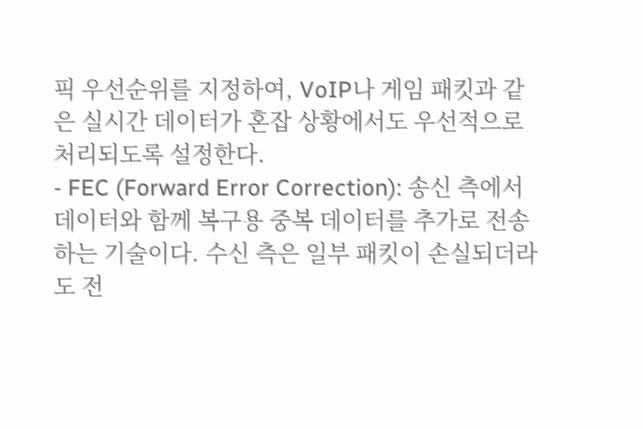픽 우선순위를 지정하여, VoIP나 게임 패킷과 같은 실시간 데이터가 혼잡 상황에서도 우선적으로 처리되도록 설정한다.
- FEC (Forward Error Correction): 송신 측에서 데이터와 함께 복구용 중복 데이터를 추가로 전송하는 기술이다. 수신 측은 일부 패킷이 손실되더라도 전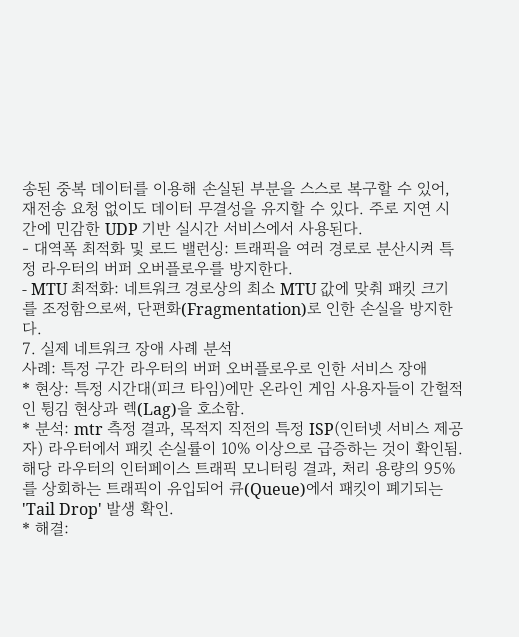송된 중복 데이터를 이용해 손실된 부분을 스스로 복구할 수 있어, 재전송 요청 없이도 데이터 무결성을 유지할 수 있다. 주로 지연 시간에 민감한 UDP 기반 실시간 서비스에서 사용된다.
- 대역폭 최적화 및 로드 밸런싱: 트래픽을 여러 경로로 분산시켜 특정 라우터의 버퍼 오버플로우를 방지한다.
- MTU 최적화: 네트워크 경로상의 최소 MTU 값에 맞춰 패킷 크기를 조정함으로써, 단편화(Fragmentation)로 인한 손실을 방지한다.
7. 실제 네트워크 장애 사례 분석
사례: 특정 구간 라우터의 버퍼 오버플로우로 인한 서비스 장애
* 현상: 특정 시간대(피크 타임)에만 온라인 게임 사용자들이 간헐적인 튕김 현상과 렉(Lag)을 호소함.
* 분석: mtr 측정 결과, 목적지 직전의 특정 ISP(인터넷 서비스 제공자) 라우터에서 패킷 손실률이 10% 이상으로 급증하는 것이 확인됨. 해당 라우터의 인터페이스 트래픽 모니터링 결과, 처리 용량의 95%를 상회하는 트래픽이 유입되어 큐(Queue)에서 패킷이 폐기되는 'Tail Drop' 발생 확인.
* 해결: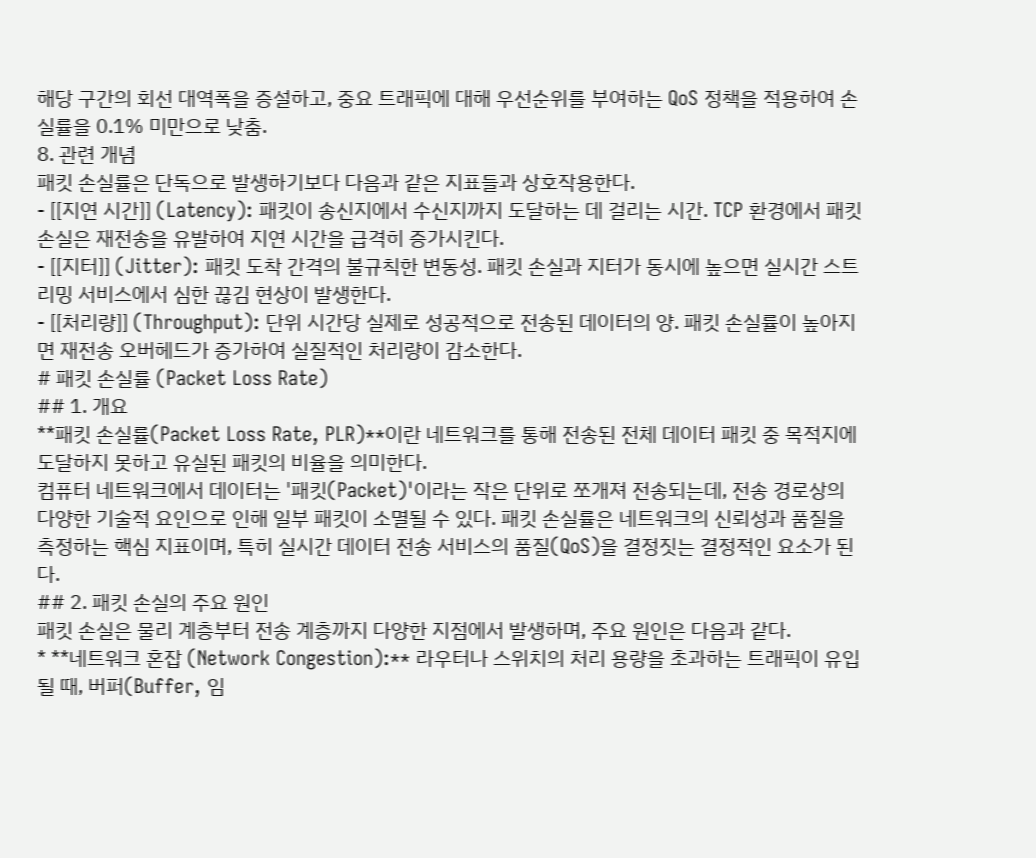해당 구간의 회선 대역폭을 증설하고, 중요 트래픽에 대해 우선순위를 부여하는 QoS 정책을 적용하여 손실률을 0.1% 미만으로 낮춤.
8. 관련 개념
패킷 손실률은 단독으로 발생하기보다 다음과 같은 지표들과 상호작용한다.
- [[지연 시간]] (Latency): 패킷이 송신지에서 수신지까지 도달하는 데 걸리는 시간. TCP 환경에서 패킷 손실은 재전송을 유발하여 지연 시간을 급격히 증가시킨다.
- [[지터]] (Jitter): 패킷 도착 간격의 불규칙한 변동성. 패킷 손실과 지터가 동시에 높으면 실시간 스트리밍 서비스에서 심한 끊김 현상이 발생한다.
- [[처리량]] (Throughput): 단위 시간당 실제로 성공적으로 전송된 데이터의 양. 패킷 손실률이 높아지면 재전송 오버헤드가 증가하여 실질적인 처리량이 감소한다.
# 패킷 손실률 (Packet Loss Rate)
## 1. 개요
**패킷 손실률(Packet Loss Rate, PLR)**이란 네트워크를 통해 전송된 전체 데이터 패킷 중 목적지에 도달하지 못하고 유실된 패킷의 비율을 의미한다.
컴퓨터 네트워크에서 데이터는 '패킷(Packet)'이라는 작은 단위로 쪼개져 전송되는데, 전송 경로상의 다양한 기술적 요인으로 인해 일부 패킷이 소멸될 수 있다. 패킷 손실률은 네트워크의 신뢰성과 품질을 측정하는 핵심 지표이며, 특히 실시간 데이터 전송 서비스의 품질(QoS)을 결정짓는 결정적인 요소가 된다.
## 2. 패킷 손실의 주요 원인
패킷 손실은 물리 계층부터 전송 계층까지 다양한 지점에서 발생하며, 주요 원인은 다음과 같다.
* **네트워크 혼잡 (Network Congestion):** 라우터나 스위치의 처리 용량을 초과하는 트래픽이 유입될 때, 버퍼(Buffer, 임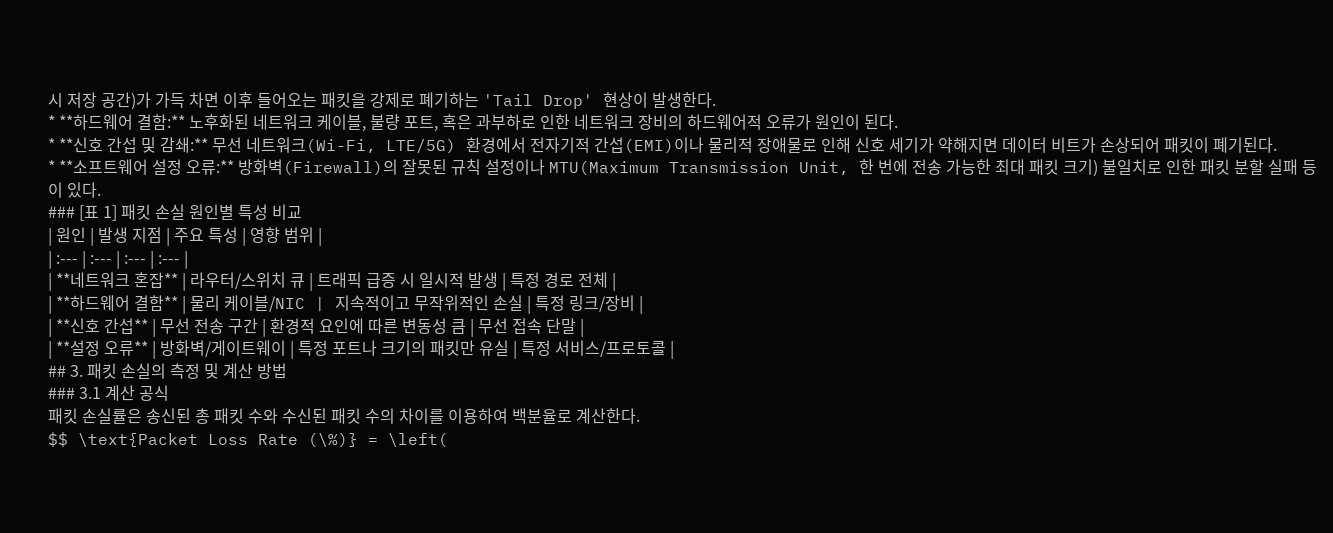시 저장 공간)가 가득 차면 이후 들어오는 패킷을 강제로 폐기하는 'Tail Drop' 현상이 발생한다.
* **하드웨어 결함:** 노후화된 네트워크 케이블, 불량 포트, 혹은 과부하로 인한 네트워크 장비의 하드웨어적 오류가 원인이 된다.
* **신호 간섭 및 감쇄:** 무선 네트워크(Wi-Fi, LTE/5G) 환경에서 전자기적 간섭(EMI)이나 물리적 장애물로 인해 신호 세기가 약해지면 데이터 비트가 손상되어 패킷이 폐기된다.
* **소프트웨어 설정 오류:** 방화벽(Firewall)의 잘못된 규칙 설정이나 MTU(Maximum Transmission Unit, 한 번에 전송 가능한 최대 패킷 크기) 불일치로 인한 패킷 분할 실패 등이 있다.
### [표 1] 패킷 손실 원인별 특성 비교
| 원인 | 발생 지점 | 주요 특성 | 영향 범위 |
| :--- | :--- | :--- | :--- |
| **네트워크 혼잡** | 라우터/스위치 큐 | 트래픽 급증 시 일시적 발생 | 특정 경로 전체 |
| **하드웨어 결함** | 물리 케이블/NIC | 지속적이고 무작위적인 손실 | 특정 링크/장비 |
| **신호 간섭** | 무선 전송 구간 | 환경적 요인에 따른 변동성 큼 | 무선 접속 단말 |
| **설정 오류** | 방화벽/게이트웨이 | 특정 포트나 크기의 패킷만 유실 | 특정 서비스/프로토콜 |
## 3. 패킷 손실의 측정 및 계산 방법
### 3.1 계산 공식
패킷 손실률은 송신된 총 패킷 수와 수신된 패킷 수의 차이를 이용하여 백분율로 계산한다.
$$ \text{Packet Loss Rate (\%)} = \left(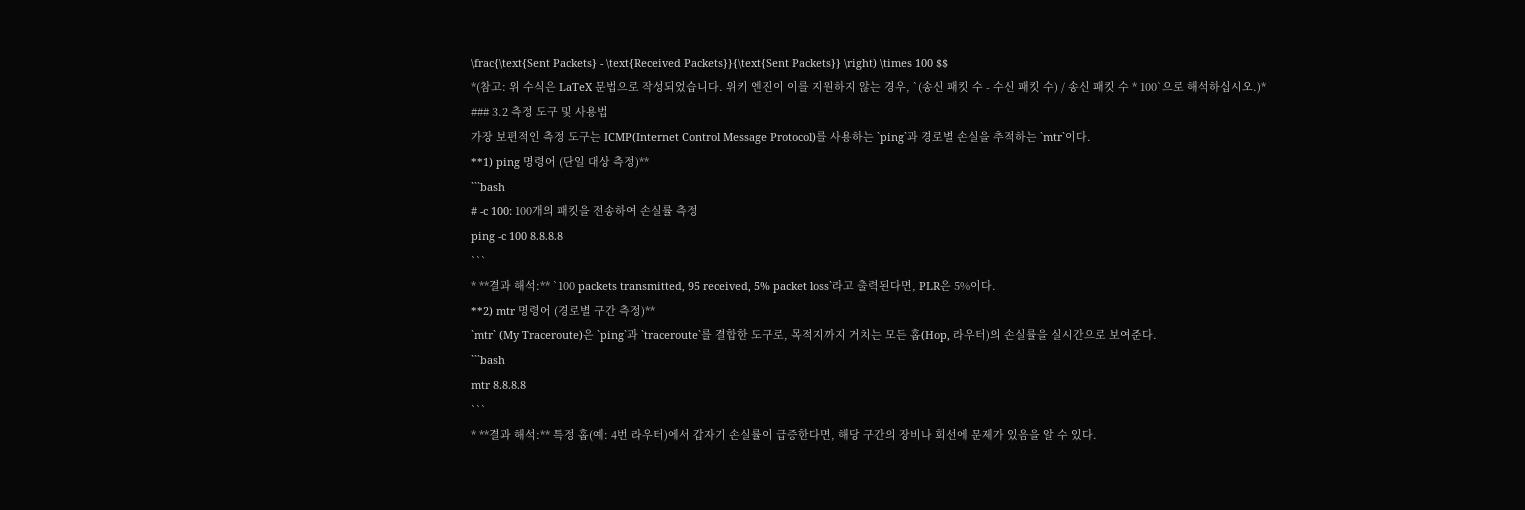\frac{\text{Sent Packets} - \text{Received Packets}}{\text{Sent Packets}} \right) \times 100 $$
*(참고: 위 수식은 LaTeX 문법으로 작성되었습니다. 위키 엔진이 이를 지원하지 않는 경우, `(송신 패킷 수 - 수신 패킷 수) / 송신 패킷 수 * 100`으로 해석하십시오.)*
### 3.2 측정 도구 및 사용법
가장 보편적인 측정 도구는 ICMP(Internet Control Message Protocol)를 사용하는 `ping`과 경로별 손실을 추적하는 `mtr`이다.
**1) ping 명령어 (단일 대상 측정)**
```bash
# -c 100: 100개의 패킷을 전송하여 손실률 측정
ping -c 100 8.8.8.8
```
* **결과 해석:** `100 packets transmitted, 95 received, 5% packet loss`라고 출력된다면, PLR은 5%이다.
**2) mtr 명령어 (경로별 구간 측정)**
`mtr` (My Traceroute)은 `ping`과 `traceroute`를 결합한 도구로, 목적지까지 거치는 모든 홉(Hop, 라우터)의 손실률을 실시간으로 보여준다.
```bash
mtr 8.8.8.8
```
* **결과 해석:** 특정 홉(예: 4번 라우터)에서 갑자기 손실률이 급증한다면, 해당 구간의 장비나 회선에 문제가 있음을 알 수 있다.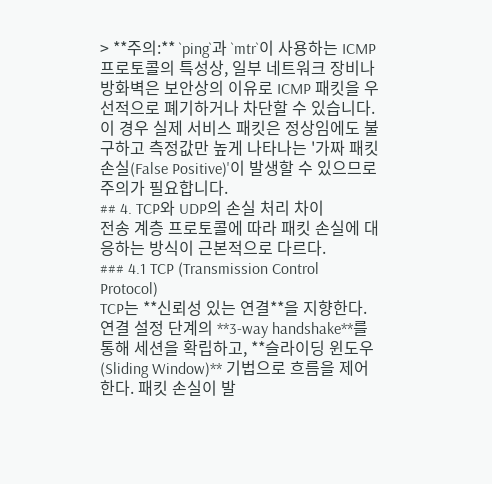> **주의:** `ping`과 `mtr`이 사용하는 ICMP 프로토콜의 특성상, 일부 네트워크 장비나 방화벽은 보안상의 이유로 ICMP 패킷을 우선적으로 폐기하거나 차단할 수 있습니다. 이 경우 실제 서비스 패킷은 정상임에도 불구하고 측정값만 높게 나타나는 '가짜 패킷 손실(False Positive)'이 발생할 수 있으므로 주의가 필요합니다.
## 4. TCP와 UDP의 손실 처리 차이
전송 계층 프로토콜에 따라 패킷 손실에 대응하는 방식이 근본적으로 다르다.
### 4.1 TCP (Transmission Control Protocol)
TCP는 **신뢰성 있는 연결**을 지향한다. 연결 설정 단계의 **3-way handshake**를 통해 세션을 확립하고, **슬라이딩 윈도우(Sliding Window)** 기법으로 흐름을 제어한다. 패킷 손실이 발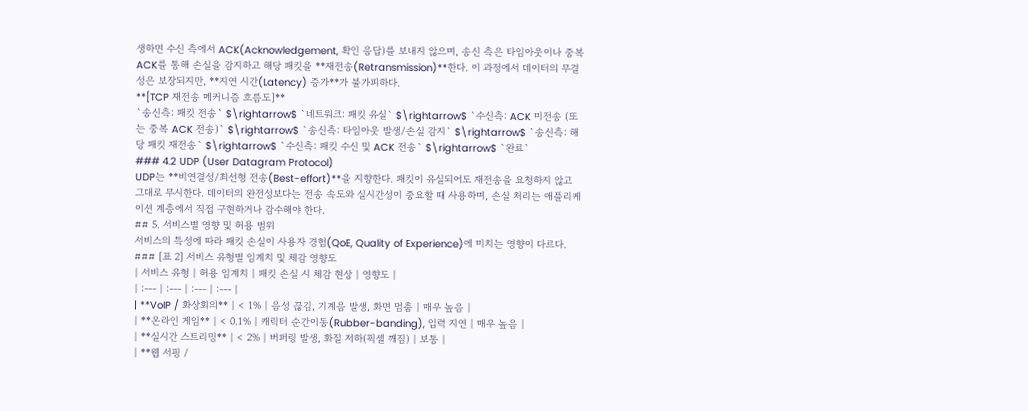생하면 수신 측에서 ACK(Acknowledgement, 확인 응답)를 보내지 않으며, 송신 측은 타임아웃이나 중복 ACK를 통해 손실을 감지하고 해당 패킷을 **재전송(Retransmission)**한다. 이 과정에서 데이터의 무결성은 보장되지만, **지연 시간(Latency) 증가**가 불가피하다.
**[TCP 재전송 메커니즘 흐름도]**
`송신측: 패킷 전송` $\rightarrow$ `네트워크: 패킷 유실` $\rightarrow$ `수신측: ACK 미전송 (또는 중복 ACK 전송)` $\rightarrow$ `송신측: 타임아웃 발생/손실 감지` $\rightarrow$ `송신측: 해당 패킷 재전송` $\rightarrow$ `수신측: 패킷 수신 및 ACK 전송` $\rightarrow$ `완료`
### 4.2 UDP (User Datagram Protocol)
UDP는 **비연결성/최선형 전송(Best-effort)**을 지향한다. 패킷이 유실되어도 재전송을 요청하지 않고 그대로 무시한다. 데이터의 완전성보다는 전송 속도와 실시간성이 중요할 때 사용하며, 손실 처리는 애플리케이션 계층에서 직접 구현하거나 감수해야 한다.
## 5. 서비스별 영향 및 허용 범위
서비스의 특성에 따라 패킷 손실이 사용자 경험(QoE, Quality of Experience)에 미치는 영향이 다르다.
### [표 2] 서비스 유형별 임계치 및 체감 영향도
| 서비스 유형 | 허용 임계치 | 패킷 손실 시 체감 현상 | 영향도 |
| :--- | :--- | :--- | :--- |
| **VoIP / 화상회의** | < 1% | 음성 끊김, 기계음 발생, 화면 멈춤 | 매우 높음 |
| **온라인 게임** | < 0.1% | 캐릭터 순간이동(Rubber-banding), 입력 지연 | 매우 높음 |
| **실시간 스트리밍** | < 2% | 버퍼링 발생, 화질 저하(픽셀 깨짐) | 보통 |
| **웹 서핑 /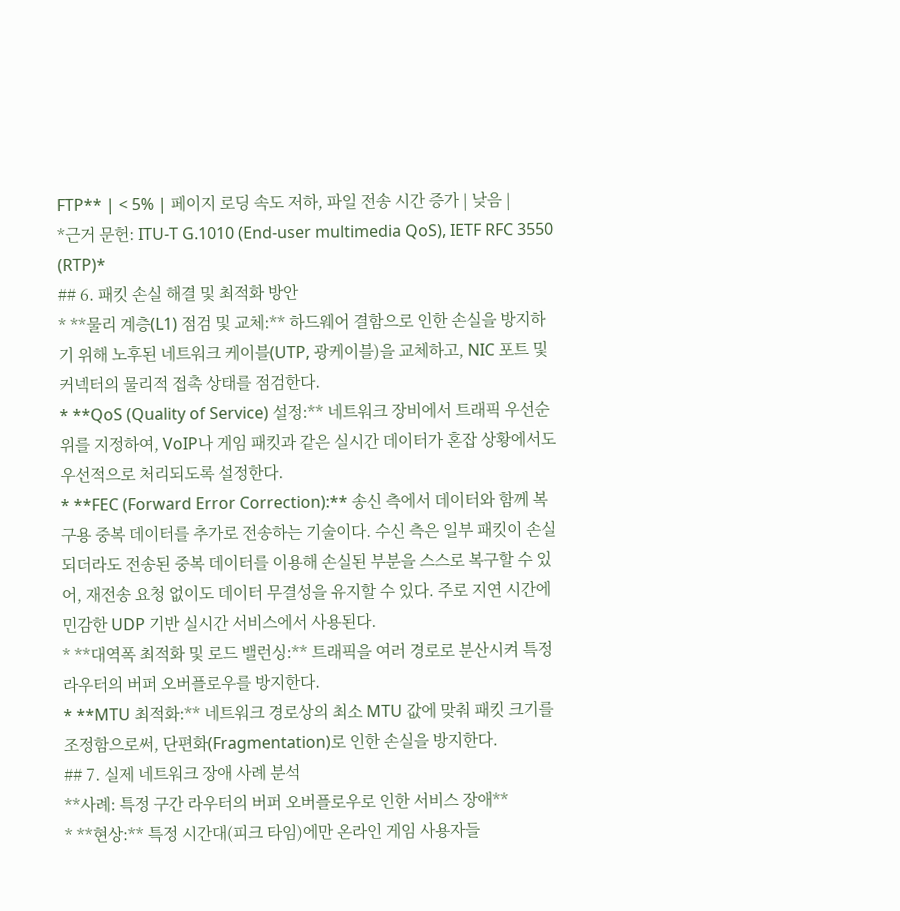FTP** | < 5% | 페이지 로딩 속도 저하, 파일 전송 시간 증가 | 낮음 |
*근거 문헌: ITU-T G.1010 (End-user multimedia QoS), IETF RFC 3550 (RTP)*
## 6. 패킷 손실 해결 및 최적화 방안
* **물리 계층(L1) 점검 및 교체:** 하드웨어 결함으로 인한 손실을 방지하기 위해 노후된 네트워크 케이블(UTP, 광케이블)을 교체하고, NIC 포트 및 커넥터의 물리적 접촉 상태를 점검한다.
* **QoS (Quality of Service) 설정:** 네트워크 장비에서 트래픽 우선순위를 지정하여, VoIP나 게임 패킷과 같은 실시간 데이터가 혼잡 상황에서도 우선적으로 처리되도록 설정한다.
* **FEC (Forward Error Correction):** 송신 측에서 데이터와 함께 복구용 중복 데이터를 추가로 전송하는 기술이다. 수신 측은 일부 패킷이 손실되더라도 전송된 중복 데이터를 이용해 손실된 부분을 스스로 복구할 수 있어, 재전송 요청 없이도 데이터 무결성을 유지할 수 있다. 주로 지연 시간에 민감한 UDP 기반 실시간 서비스에서 사용된다.
* **대역폭 최적화 및 로드 밸런싱:** 트래픽을 여러 경로로 분산시켜 특정 라우터의 버퍼 오버플로우를 방지한다.
* **MTU 최적화:** 네트워크 경로상의 최소 MTU 값에 맞춰 패킷 크기를 조정함으로써, 단편화(Fragmentation)로 인한 손실을 방지한다.
## 7. 실제 네트워크 장애 사례 분석
**사례: 특정 구간 라우터의 버퍼 오버플로우로 인한 서비스 장애**
* **현상:** 특정 시간대(피크 타임)에만 온라인 게임 사용자들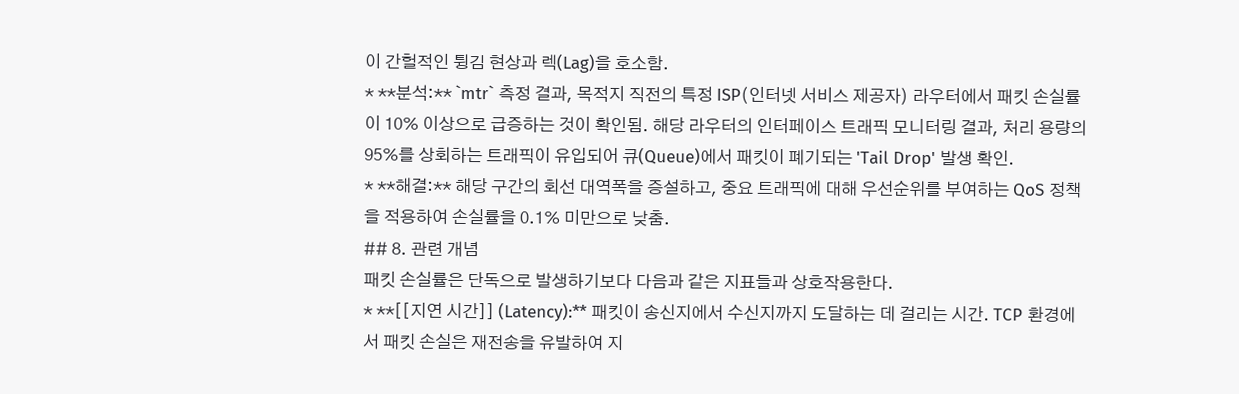이 간헐적인 튕김 현상과 렉(Lag)을 호소함.
* **분석:** `mtr` 측정 결과, 목적지 직전의 특정 ISP(인터넷 서비스 제공자) 라우터에서 패킷 손실률이 10% 이상으로 급증하는 것이 확인됨. 해당 라우터의 인터페이스 트래픽 모니터링 결과, 처리 용량의 95%를 상회하는 트래픽이 유입되어 큐(Queue)에서 패킷이 폐기되는 'Tail Drop' 발생 확인.
* **해결:** 해당 구간의 회선 대역폭을 증설하고, 중요 트래픽에 대해 우선순위를 부여하는 QoS 정책을 적용하여 손실률을 0.1% 미만으로 낮춤.
## 8. 관련 개념
패킷 손실률은 단독으로 발생하기보다 다음과 같은 지표들과 상호작용한다.
* **[[지연 시간]] (Latency):** 패킷이 송신지에서 수신지까지 도달하는 데 걸리는 시간. TCP 환경에서 패킷 손실은 재전송을 유발하여 지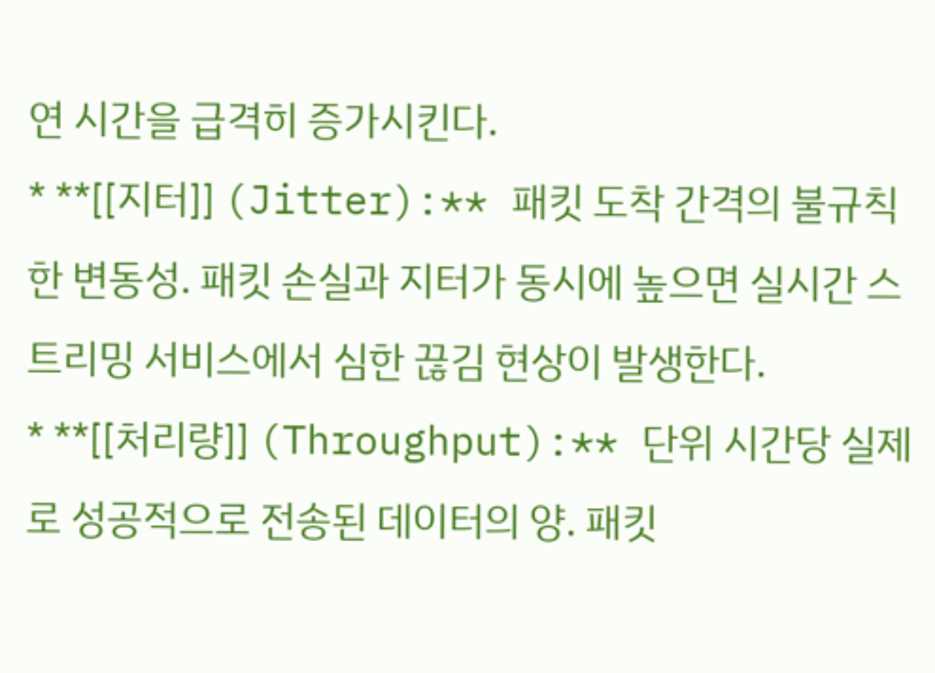연 시간을 급격히 증가시킨다.
* **[[지터]] (Jitter):** 패킷 도착 간격의 불규칙한 변동성. 패킷 손실과 지터가 동시에 높으면 실시간 스트리밍 서비스에서 심한 끊김 현상이 발생한다.
* **[[처리량]] (Throughput):** 단위 시간당 실제로 성공적으로 전송된 데이터의 양. 패킷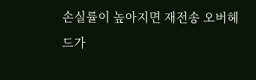손실률이 높아지면 재전송 오버헤드가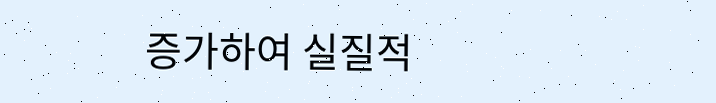증가하여 실질적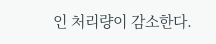인 처리량이 감소한다.